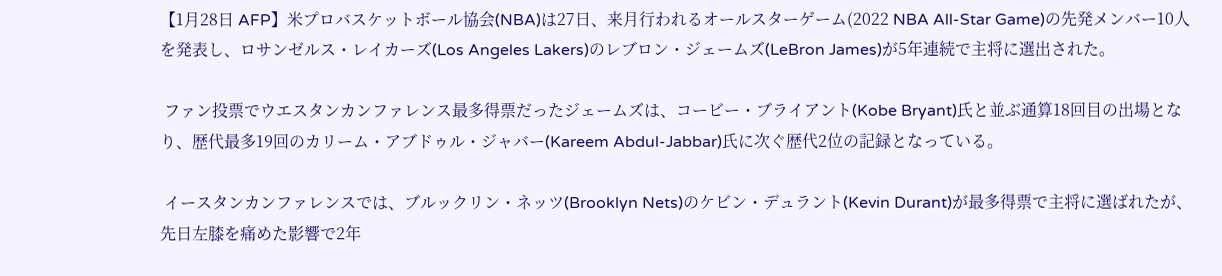【1月28日 AFP】米プロバスケットボール協会(NBA)は27日、来月行われるオールスターゲーム(2022 NBA All-Star Game)の先発メンバー10人を発表し、ロサンゼルス・レイカーズ(Los Angeles Lakers)のレブロン・ジェームズ(LeBron James)が5年連続で主将に選出された。

 ファン投票でウエスタンカンファレンス最多得票だったジェームズは、コービー・ブライアント(Kobe Bryant)氏と並ぶ通算18回目の出場となり、歴代最多19回のカリーム・アブドゥル・ジャバー(Kareem Abdul-Jabbar)氏に次ぐ歴代2位の記録となっている。

 イースタンカンファレンスでは、ブルックリン・ネッツ(Brooklyn Nets)のケビン・デュラント(Kevin Durant)が最多得票で主将に選ばれたが、先日左膝を痛めた影響で2年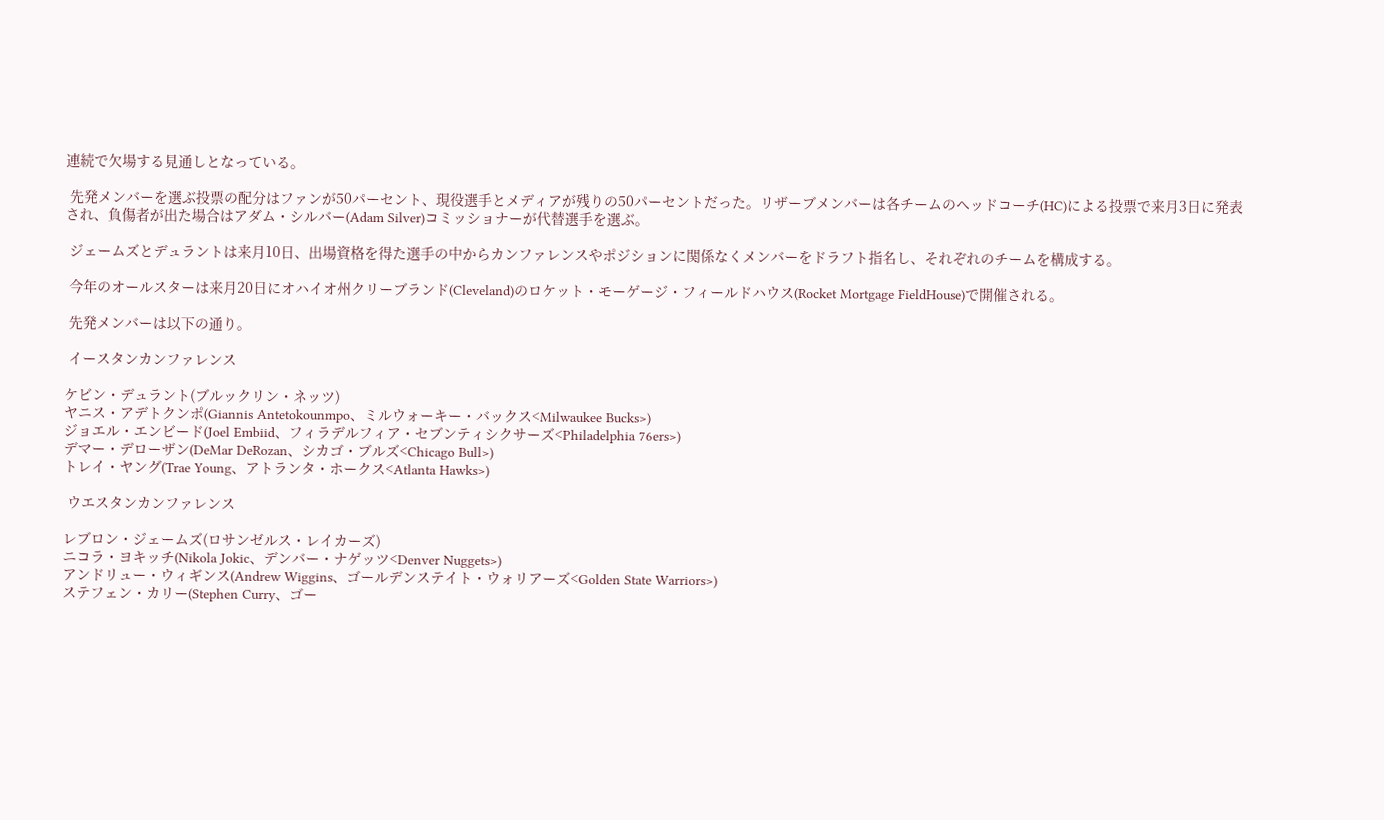連続で欠場する見通しとなっている。

 先発メンバーを選ぶ投票の配分はファンが50パーセント、現役選手とメディアが残りの50パーセントだった。リザーブメンバーは各チームのヘッドコーチ(HC)による投票で来月3日に発表され、負傷者が出た場合はアダム・シルバー(Adam Silver)コミッショナーが代替選手を選ぶ。

 ジェームズとデュラントは来月10日、出場資格を得た選手の中からカンファレンスやポジションに関係なくメンバーをドラフト指名し、それぞれのチームを構成する。

 今年のオールスターは来月20日にオハイオ州クリーブランド(Cleveland)のロケット・モーゲージ・フィールドハウス(Rocket Mortgage FieldHouse)で開催される。

 先発メンバーは以下の通り。

 イースタンカンファレンス

ケビン・デュラント(ブルックリン・ネッツ)
ヤニス・アデトクンポ(Giannis Antetokounmpo、ミルウォーキー・バックス<Milwaukee Bucks>)
ジョエル・エンビード(Joel Embiid、フィラデルフィア・セブンティシクサーズ<Philadelphia 76ers>)
デマー・デローザン(DeMar DeRozan、シカゴ・ブルズ<Chicago Bull>)
トレイ・ヤング(Trae Young、アトランタ・ホークス<Atlanta Hawks>)

 ウエスタンカンファレンス

レブロン・ジェームズ(ロサンゼルス・レイカーズ)
ニコラ・ヨキッチ(Nikola Jokic、デンバー・ナゲッツ<Denver Nuggets>)
アンドリュー・ウィギンス(Andrew Wiggins、ゴールデンステイト・ウォリアーズ<Golden State Warriors>)
ステフェン・カリー(Stephen Curry、ゴー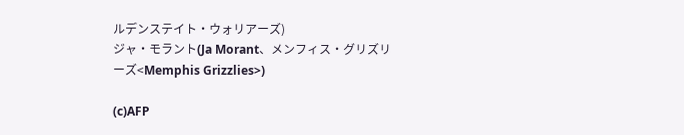ルデンステイト・ウォリアーズ)
ジャ・モラント(Ja Morant、メンフィス・グリズリーズ<Memphis Grizzlies>)

(c)AFP